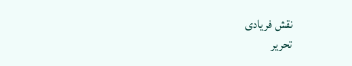نقش فریادی
تحریر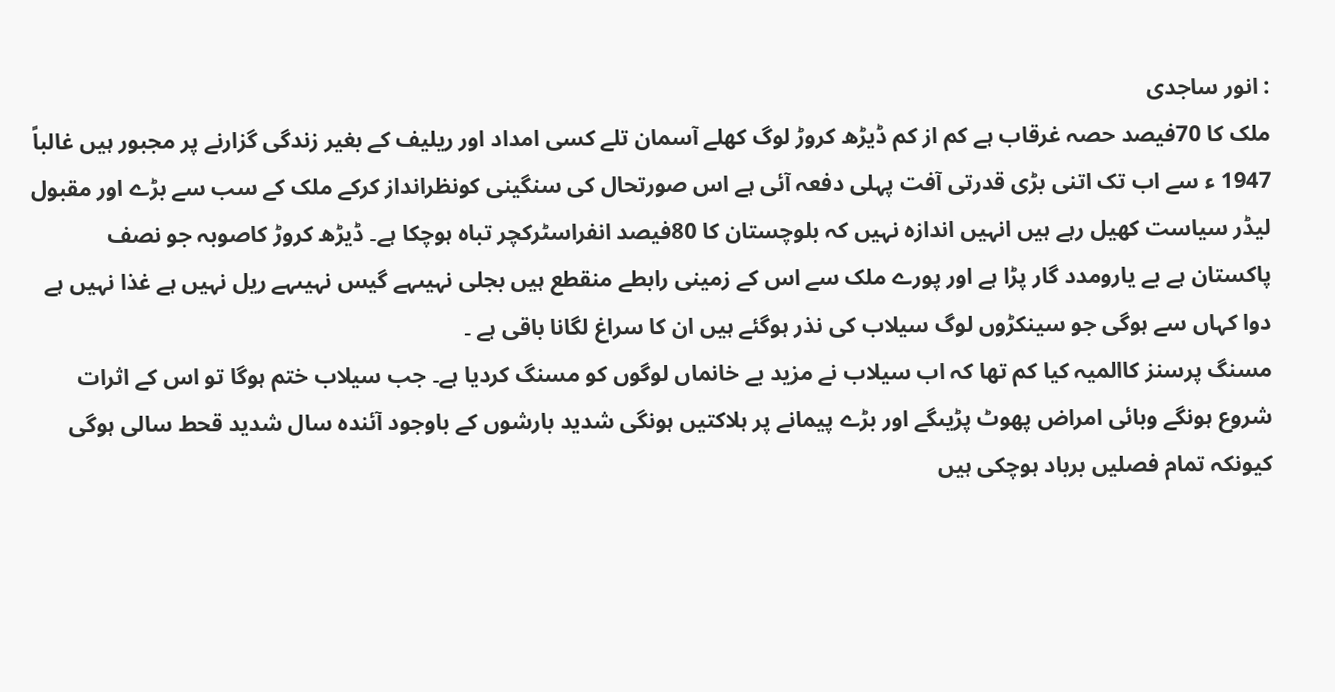: انور ساجدی
ملک کا 70فیصد حصہ غرقاب ہے کم از کم ڈیڑھ کروڑ لوگ کھلے آسمان تلے کسی امداد اور ریلیف کے بغیر زندگی گزارنے پر مجبور ہیں غالباً 1947 ء سے اب تک اتنی بڑی قدرتی آفت پہلی دفعہ آئی ہے اس صورتحال کی سنگینی کونظرانداز کرکے ملک کے سب سے بڑے اور مقبول لیڈر سیاست کھیل رہے ہیں انہیں اندازہ نہیں کہ بلوچستان کا 80فیصد انفراسٹرکچر تباہ ہوچکا ہے۔ ڈیڑھ کروڑ کاصوبہ جو نصف پاکستان ہے بے یارومدد گار پڑا ہے اور پورے ملک سے اس کے زمینی رابطے منقطع ہیں بجلی نہیںہے گیس نہیںہے ریل نہیں ہے غذا نہیں ہے دوا کہاں سے ہوگی جو سینکڑوں لوگ سیلاب کی نذر ہوگئے ہیں ان کا سراغ لگانا باقی ہے ۔
مسنگ پرسنز کاالمیہ کیا کم تھا کہ اب سیلاب نے مزید بے خانماں لوگوں کو مسنگ کردیا ہے۔ جب سیلاب ختم ہوگا تو اس کے اثرات شروع ہونگے وبائی امراض پھوٹ پڑیںگے اور بڑے پیمانے پر ہلاکتیں ہونگی شدید بارشوں کے باوجود آئندہ سال شدید قحط سالی ہوگی کیونکہ تمام فصلیں برباد ہوچکی ہیں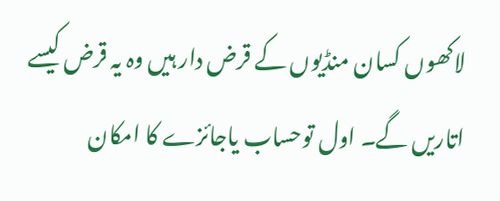لاکھوں کسان منڈیوں کے قرض دار ہیں وہ یہ قرض کیسے اتاریں گے۔ اول توحساب یاجائزے کا امکان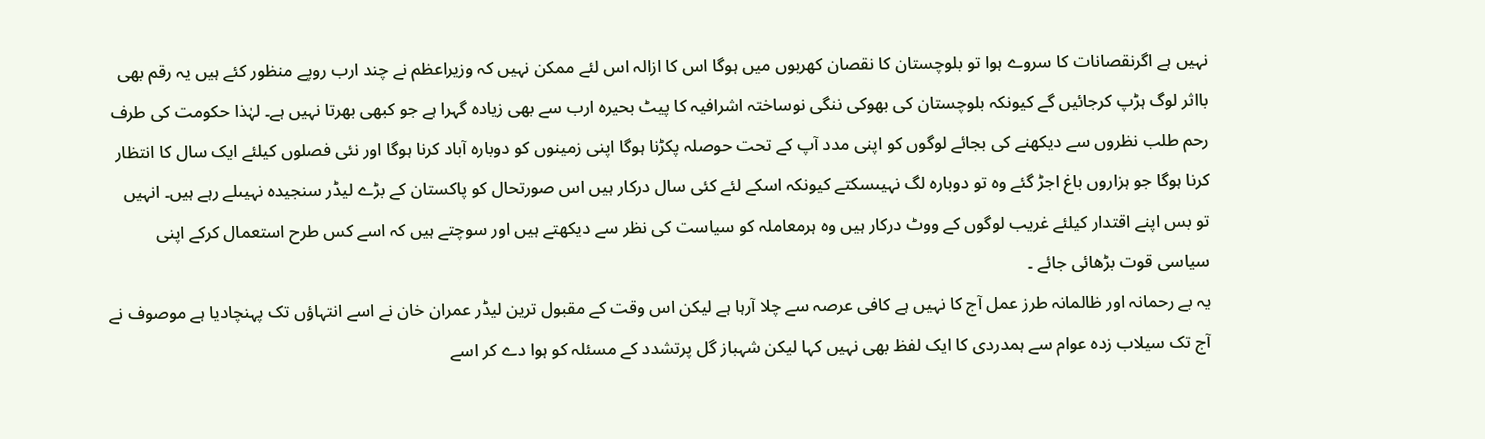نہیں ہے اگرنقصانات کا سروے ہوا تو بلوچستان کا نقصان کھربوں میں ہوگا اس کا ازالہ اس لئے ممکن نہیں کہ وزیراعظم نے چند ارب روپے منظور کئے ہیں یہ رقم بھی بااثر لوگ ہڑپ کرجائیں گے کیونکہ بلوچستان کی بھوکی ننگی نوساختہ اشرافیہ کا پیٹ بحیرہ ارب سے بھی زیادہ گہرا ہے جو کبھی بھرتا نہیں ہے۔ لہٰذا حکومت کی طرف رحم طلب نظروں سے دیکھنے کی بجائے لوگوں کو اپنی مدد آپ کے تحت حوصلہ پکڑنا ہوگا اپنی زمینوں کو دوبارہ آباد کرنا ہوگا اور نئی فصلوں کیلئے ایک سال کا انتظار کرنا ہوگا جو ہزاروں باغ اجڑ گئے وہ تو دوبارہ لگ نہیںسکتے کیونکہ اسکے لئے کئی سال درکار ہیں اس صورتحال کو پاکستان کے بڑے لیڈر سنجیدہ نہیںلے رہے ہیں۔ انہیں تو بس اپنے اقتدار کیلئے غریب لوگوں کے ووٹ درکار ہیں وہ ہرمعاملہ کو سیاست کی نظر سے دیکھتے ہیں اور سوچتے ہیں کہ اسے کس طرح استعمال کرکے اپنی سیاسی قوت بڑھائی جائے ۔
یہ بے رحمانہ اور ظالمانہ طرز عمل آج کا نہیں ہے کافی عرصہ سے چلا آرہا ہے لیکن اس وقت کے مقبول ترین لیڈر عمران خان نے اسے انتہاؤں تک پہنچادیا ہے موصوف نے آج تک سیلاب زدہ عوام سے ہمدردی کا ایک لفظ بھی نہیں کہا لیکن شہباز گل پرتشدد کے مسئلہ کو ہوا دے کر اسے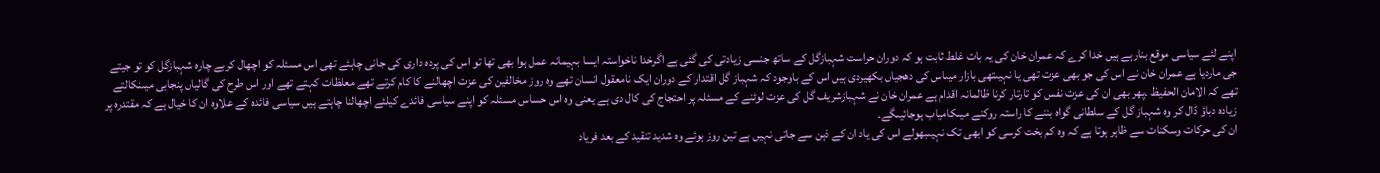اپنے لئے سیاسی موقع بنارہے ہیں خدا کرے کہ عمران خان کی یہ بات غلط ثابت ہو کہ دوران حراست شہبازگل کے ساتھ جنسی زیادتی کی گئی ہے اگرخدا ناخواستہ ایسا بہیمانہ عمل ہوا بھی تھا تو اس کی پردہ داری کی جانی چاہئے تھی اس مسئلہ کو اچھال کربے چارہ شہبازگل کو تو جیتے جی ماردیا ہے عمران خان نے اس کی جو بھی عزت تھی یا نہیںتھی بازار میںاس کی دھجیاں بکھیردی ہیں اس کے باوجود کہ شہباز گل اقتدار کے دوران ایک نامعقول انسان تھے وہ روز مخالفین کی عزت اچھالنے کا کام کرتے تھے معلظات کہتے تھے اور اس طرح کی گالیاں پنجابی میںنکالتے تھے کہ الامان الحفیظ ۔پھر بھی ان کی عزت نفس کو تارتار کرنا ظالمانہ اقدام ہے عمران خان نے شہبازشریف گل کی عزت لوٹنے کے مسئلہ پر احتجاج کی کال دی ہے یعنی وہ اس حساس مسئلہ کو اپنے سیاسی فائدے کیلئے اچھالنا چاہتے ہیں سیاسی فائدہ کے علاوہ ان کا خیال ہے کہ مقتدرہ پر زیادہ دباؤ ڈال کر وہ شہباز گل کے سلطانی گواہ بننے کا راستہ روکنے میںکامیاب ہوجائیںگے۔
ان کی حرکات وسکنات سے ظاہر ہوتا ہے کہ وہ کم بخت کرسی کو ابھی تک نہیںبھولے اس کی یاد ان کے ذہن سے جاتی نہیں ہے تین روز ہوئے وہ شدید تنقید کے بعد فریاد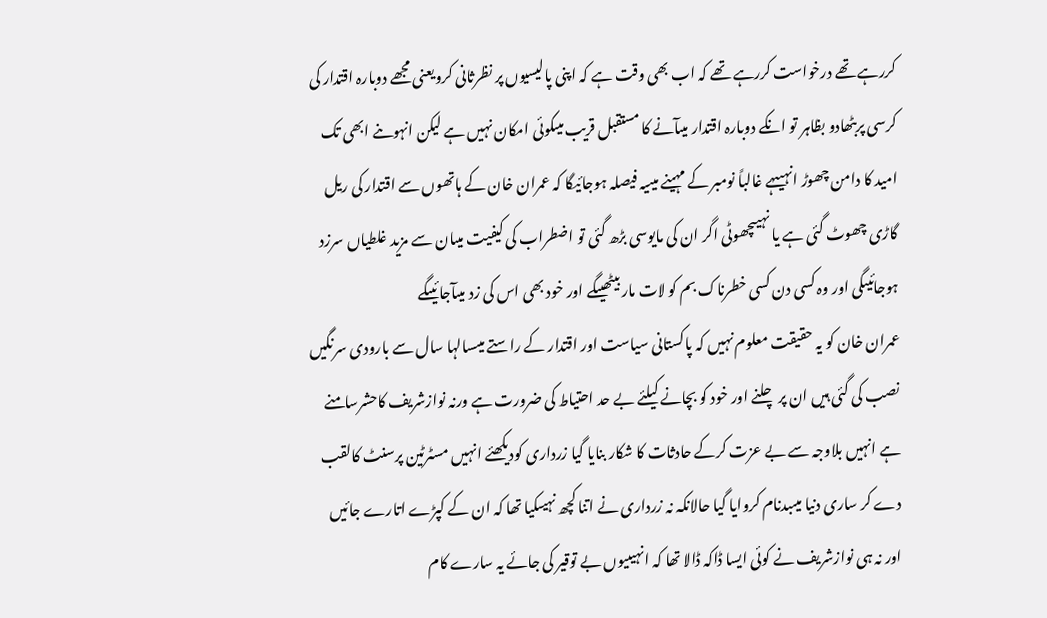کررہے تھے درخواست کررہے تھے کہ اب بھی وقت ہے کہ اپنی پالیسیوں پر نظرثانی کرویعنی مجھے دوبارہ اقتدار کی کرسی پربٹھادو بظاہر تو انکے دوبارہ اقتدار میںآنے کا مستقبل قریب میںکوئی امکان نہیں ہے لیکن انہوںنے ابھی تک امید کا دامن چھوڑ انہیںہے غالباً نومبر کے مہینے میںیہ فیصلہ ہوجائیگا کہ عمران خان کے ہاتھوں سے اقتدار کی ریل گاڑی چھوٹ گئی ہے یا نہیںچھوٹی اگر ان کی مایوسی بڑھ گئی تو اضطراب کی کیفیت میںان سے مزید غلطیاں سرزد ہوجائیںگی اور وہ کسی دن کسی خطرناک بم کو لات مار بیٹھیںگے اور خود بھی اس کی زد میںآجائیںگے
عمران خان کو یہ حقیقت معلوم نہیں کہ پاکستانی سیاست اور اقتدار کے راستے میںسالہا سال سے بارودی سرنگیں نصب کی گئی ہیں ان پر چلنے اور خود کو بچانے کیلئے بے حد احتیاط کی ضرورت ہے ورنہ نوازشریف کاحشرسامنے ہے انہیں بلاوجہ سے بے عزت کرکے حادثات کا شکار بنایا گیا زرداری کودیکھئے انہیں مسٹرٹین پرسنٹ کالقب دے کر ساری دنیا میںبدنام کروایا گیا حالانکہ نہ زرداری نے اتنا کچھ نہیںکیا تھا کہ ان کے کپڑے اتارے جائیں اور نہ ہی نوازشریف نے کوئی ایسا ڈاکہ ڈالا تھا کہ انہیںیوں بے توقیر کی جائے یہ سارے کام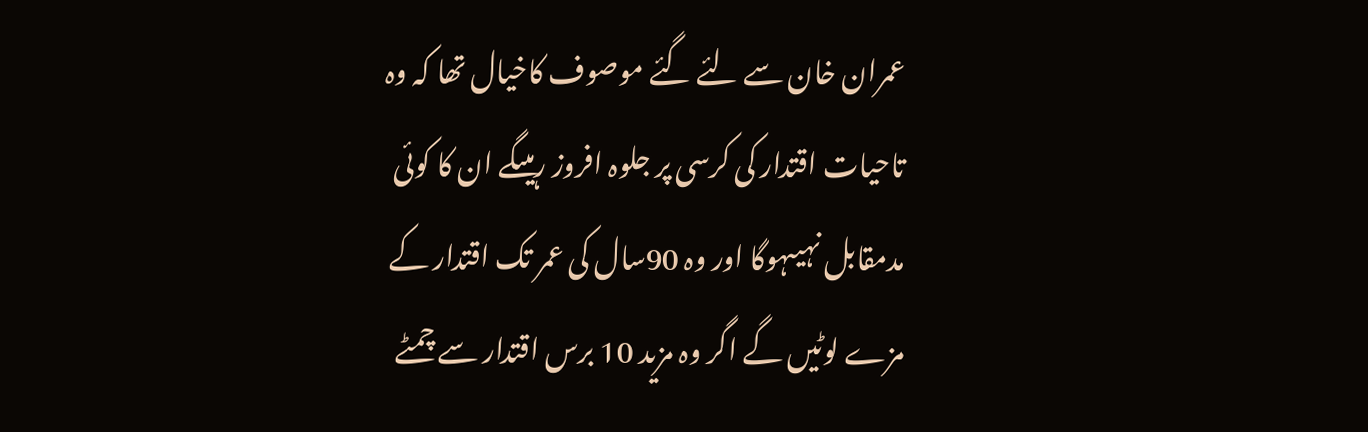عمران خان سے لئے گئے موصوف کاخیال تھا کہ وہ تاحیات اقتدار کی کرسی پر جلوہ افروز رہیںگے ان کا کوئی مدمقابل نہیںہوگا اور وہ 90سال کی عمر تک اقتدار کے مزے لوٹیں گے اگر وہ مزید 10 برس اقتدار سے چمٹے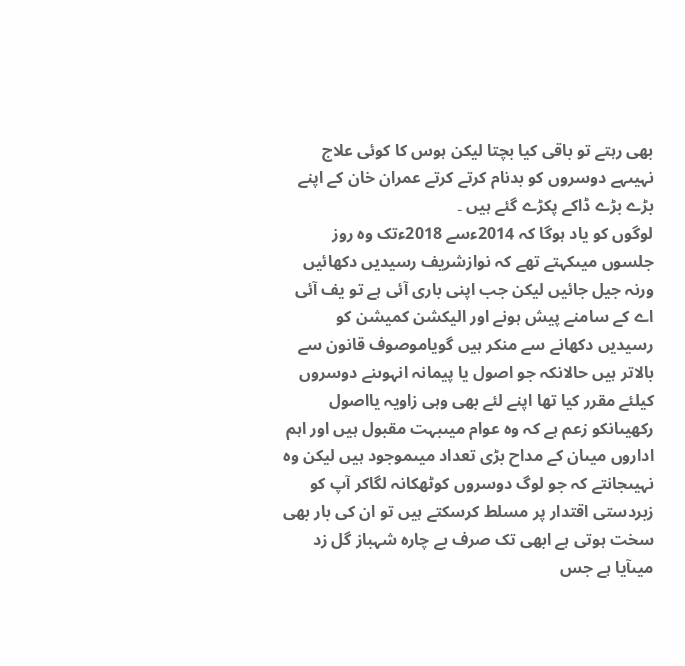بھی رہتے تو باقی کیا بچتا لیکن ہوس کا کوئی علاج نہیںہے دوسروں کو بدنام کرتے کرتے عمران خان کے اپنے بڑے بڑے ڈاکے پکڑے گئے ہیں ۔
لوگوں کو یاد ہوگا کہ 2014ءسے 2018ءتک وہ روز جلسوں میںکہتے تھے کہ نوازشریف رسیدیں دکھائیں ورنہ جیل جائیں لیکن جب اپنی باری آئی ہے تو یف آئی اے کے سامنے پیش ہونے اور الیکشن کمیشن کو رسیدیں دکھانے سے منکر ہیں گویاموصوف قانون سے بالاتر ہیں حالانکہ جو اصول یا پیمانہ انہوںنے دوسروں کیلئے مقرر کیا تھا اپنے لئے بھی وہی زاویہ یااصول رکھیںانکو زعم ہے کہ وہ عوام میںبہت مقبول ہیں اور اہم اداروں میںان کے مداح بڑی تعداد میںموجود ہیں لیکن وہ نہیںجانتے کہ جو لوگ دوسروں کوٹھکانہ لگاکر آپ کو زبردستی اقتدار پر مسلط کرسکتے ہیں تو ان کی بار بھی سخت ہوتی ہے ابھی تک صرف بے چارہ شہباز گل زد میںآیا ہے جس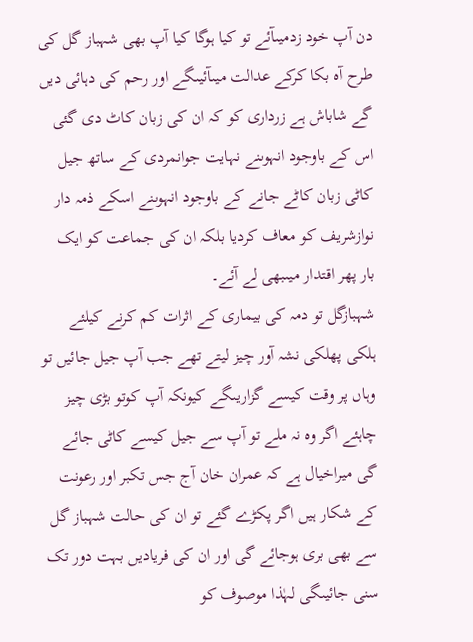دن آپ خود زدمیںآئے تو کیا ہوگا کیا آپ بھی شہباز گل کی طرح آہ بکا کرکے عدالت میںآئیںگے اور رحم کی دہائی دیں گے شاباش ہے زرداری کو کہ ان کی زبان کاٹ دی گئی اس کے باوجود انہوںنے نہایت جوانمردی کے ساتھ جیل کاٹی زبان کاٹے جانے کے باوجود انہوںنے اسکے ذمہ دار نوازشریف کو معاف کردیا بلکہ ان کی جماعت کو ایک بار پھر اقتدار میںبھی لے آئے۔
شہبازگل تو دمہ کی بیماری کے اثرات کم کرنے کیلئے ہلکی پھلکی نشہ آور چیز لیتے تھے جب آپ جیل جائیں تو وہاں پر وقت کیسے گزاریںگے کیونکہ آپ کوتو بڑی چیز چاہئے اگر وہ نہ ملے تو آپ سے جیل کیسے کاٹی جائے گی میراخیال ہے کہ عمران خان آج جس تکبر اور رعونت کے شکار ہیں اگر پکڑے گئے تو ان کی حالت شہباز گل سے بھی بری ہوجائے گی اور ان کی فریادیں بہت دور تک سنی جائیںگی لہٰذا موصوف کو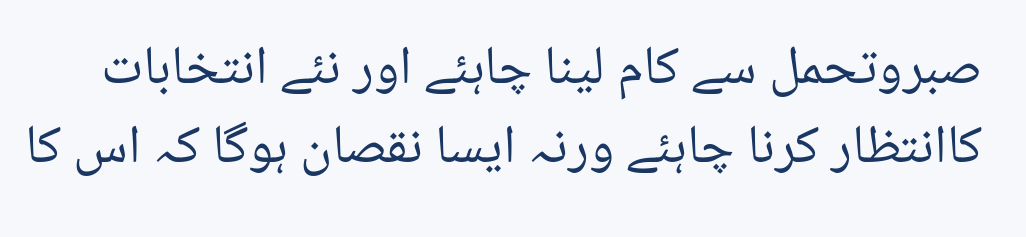صبروتحمل سے کام لینا چاہئے اور نئے انتخابات کاانتظار کرنا چاہئے ورنہ ایسا نقصان ہوگا کہ اس کا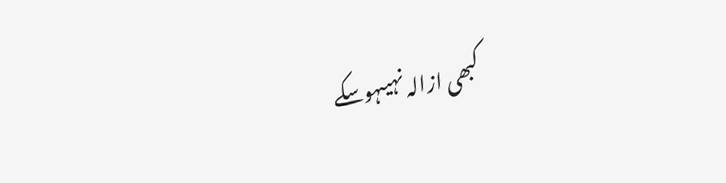کبھی ازالہ نہیںہوسکے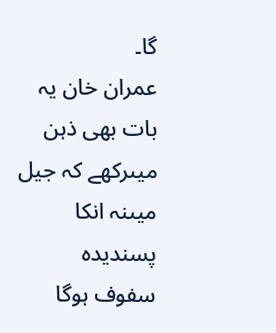گا۔
عمران خان یہ بات بھی ذہن میںرکھے کہ جیل میںنہ انکا پسندیدہ سفوف ہوگا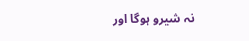نہ شیرو ہوگا اور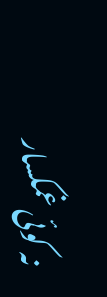نہ کوئی غمکسار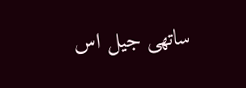ساتھی جیل اس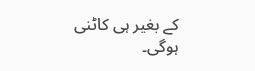کے بغیر ہی کاٹنی ہوگی۔